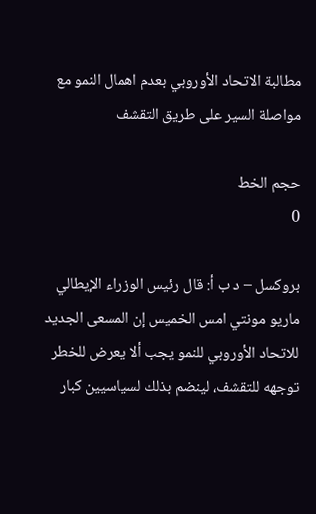مطالبة الاتحاد الأوروبي بعدم اهمال النمو مع مواصلة السير على طريق التقشف

حجم الخط
0

بروكسل – د ب أ: قال رئيس الوزراء الإيطالي ماريو مونتي امس الخميس إن المسعى الجديد للاتحاد الأوروبي للنمو يجب ألا يعرض للخطر توجهه للتقشف، لينضم بذلك لسياسيين كبار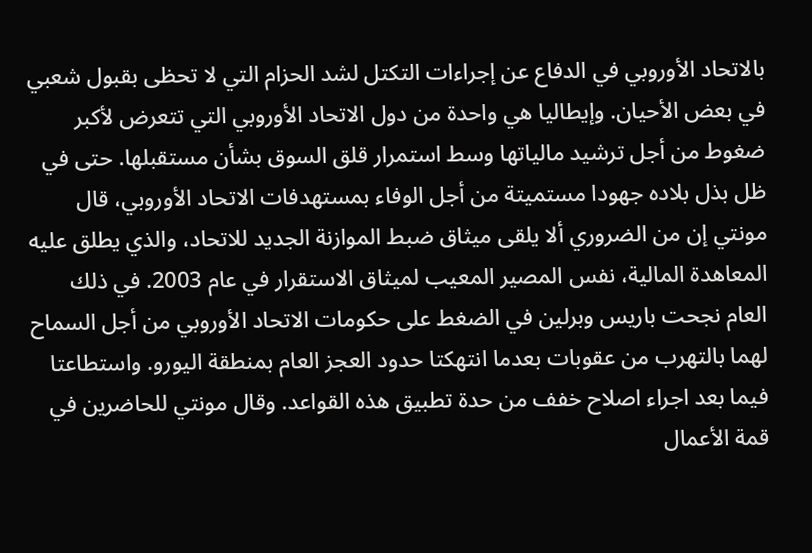بالاتحاد الأوروبي في الدفاع عن إجراءات التكتل لشد الحزام التي لا تحظى بقبول شعبي في بعض الأحيان. وإيطاليا هي واحدة من دول الاتحاد الأوروبي التي تتعرض لأكبر ضغوط من أجل ترشيد مالياتها وسط استمرار قلق السوق بشأن مستقبلها. حتى في ظل بذل بلاده جهودا مستميتة من أجل الوفاء بمستهدفات الاتحاد الأوروبي، قال مونتي إن من الضروري ألا يلقى ميثاق ضبط الموازنة الجديد للاتحاد، والذي يطلق عليه المعاهدة المالية، نفس المصير المعيب لميثاق الاستقرار في عام 2003. في ذلك العام نجحت باريس وبرلين في الضغط على حكومات الاتحاد الأوروبي من أجل السماح لهما بالتهرب من عقوبات بعدما انتهكتا حدود العجز العام بمنطقة اليورو. واستطاعتا فيما بعد اجراء اصلاح خفف من حدة تطبيق هذه القواعد. وقال مونتي للحاضرين في قمة الأعمال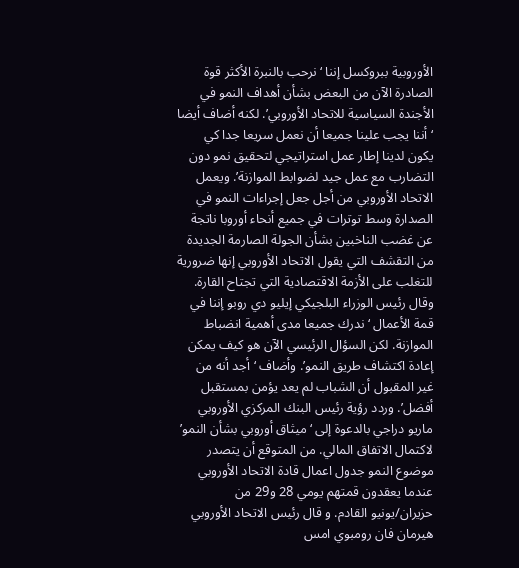الأوروبية ببروكسل إننا ‘نرحب بالنبرة الأكثر قوة الصادرة الآن من البعض بشأن أهداف النمو في الأجندة السياسية للاتحاد الأوروبي’. لكنه أضاف أيضا ‘أننا يجب علينا جميعا أن نعمل سريعا جدا كي يكون لدينا إطار عمل استراتيجي لتحقيق نمو دون التضارب مع عمل جيد لضوابط الموازنة’. ويعمل الاتحاد الأوروبي من أجل جعل إجراءات النمو في الصدارة وسط توترات في جميع أنحاء أوروبا ناتجة عن غضب الناخبين بشأن الجولة الصارمة الجديدة من التقشف التي يقول الاتحاد الأوروبي إنها ضرورية للتغلب على الأزمة الاقتصادية التي تجتاح القارة. وقال رئيس الوزراء البلجيكي إيليو دي روبو إننا في قمة الأعمال ‘ندرك جميعا مدى أهمية انضباط الموازنة. لكن السؤال الرئيسي الآن هو كيف يمكن إعادة اكتشاف طريق النمو’. وأضاف ‘أجد أنه من غير المقبول أن الشباب لم يعد يؤمن بمستقبل أفضل’. وردد رؤية رئيس البنك المركزي الأوروبي ماريو دراجي بالدعوة إلى ‘ميثاق أوروبي بشأن النمو’ لاكتمال الاتفاق المالي. من المتوقع أن يتصدر موضوع النمو جدول اعمال قادة الاتحاد الأوروبي عندما يعقدون قمتهم يومي 28 و29 من حزيران/يونيو القادم. و قال رئيس الاتحاد الأوروبي هيرمان فان رومبوي امس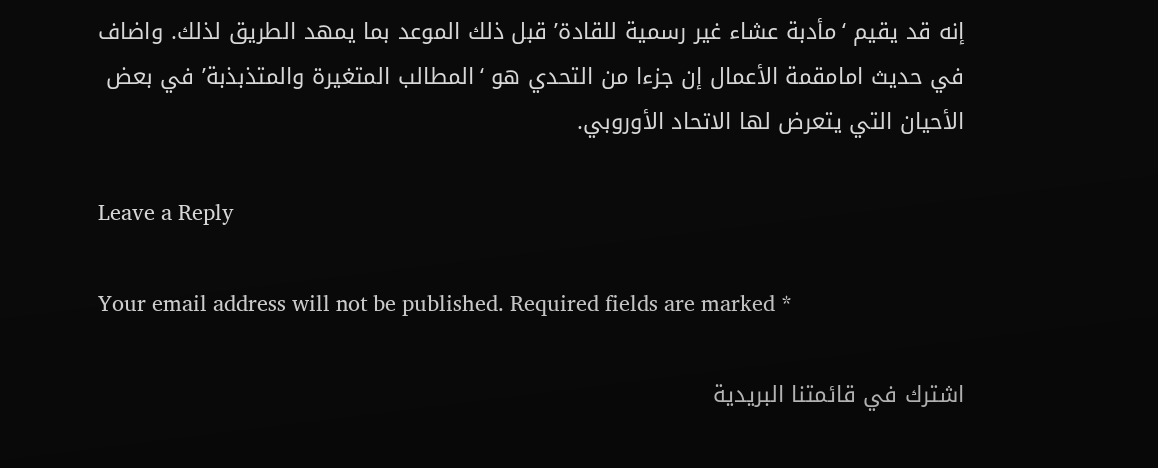إنه قد يقيم ‘مأدبة عشاء غير رسمية للقادة’ قبل ذلك الموعد بما يمهد الطريق لذلك. واضاف في حديث امامقمة الأعمال إن جزءا من التحدي هو ‘المطالب المتغيرة والمتذبذبة’ في بعض الأحيان التي يتعرض لها الاتحاد الأوروبي.

Leave a Reply

Your email address will not be published. Required fields are marked *

اشترك في قائمتنا البريدية